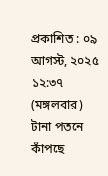প্রকাশিত : ০৯ আগস্ট, ২০২৫ ১২:৩৭ (মঙ্গলবার)
টানা পতনে কাঁপছে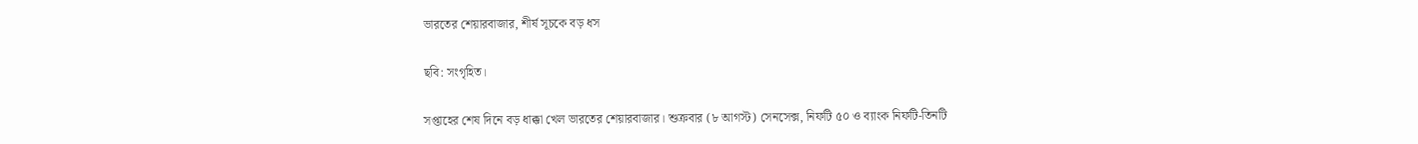ভারতের শেয়ারবাজার, শীর্ষ সূচকে বড় ধস

ছবি: সংগৃহিত।

সপ্তাহের শেষ দিনে বড় ধাক্কা খেল ভারতের শেয়ারবাজার। শুক্রবার (৮ আগস্ট) সেনসেক্স, নিফটি ৫০ ও ব্যাংক নিফটি-তিনটি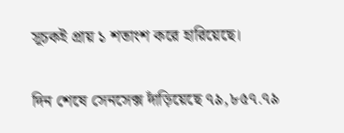সূচকই প্রায় ১ শতাংশ করে হারিয়েছে।

দিন শেষে সেনসেক্স দাঁড়িয়েছে ৭৯,৮৫৭.৭৯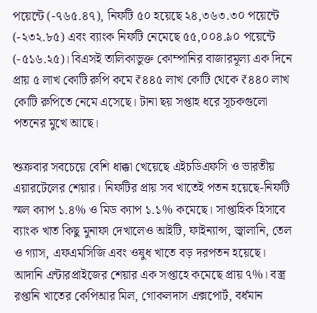পয়েন্টে (-৭৬৫.৪৭), নিফটি ৫০ হয়েছে ২৪,৩৬৩.৩০ পয়েন্টে (-২৩২.৮৫) এবং ব্যাংক নিফটি নেমেছে ৫৫,০০৪.৯০ পয়েন্টে (-৫১৬.২৫)। বিএসই তালিকাভুক্ত কোম্পানির বাজারমূল্য এক দিনে প্রায় ৫ লাখ কোটি রুপি কমে ₹৪৪৫ লাখ কোটি থেকে ₹৪৪০ লাখ কোটি রুপিতে নেমে এসেছে। টানা ছয় সপ্তাহ ধরে সূচকগুলো পতনের মুখে আছে।

শুক্রবার সবচেয়ে বেশি ধাক্কা খেয়েছে এইচডিএফসি ও ভারতীয় এয়ারটেলের শেয়ার। নিফটির প্রায় সব খাতেই পতন হয়েছে-নিফটি স্মল ক্যাপ ১.৪% ও মিড ক্যাপ ১.১% কমেছে। সাপ্তাহিক হিসাবে ব্যাংক খাত কিছু মুনাফা দেখালেও আইটি, ফাইন্যান্স, জ্বালানি, তেল ও গ্যাস, এফএমসিজি এবং ওষুধ খাতে বড় দরপতন হয়েছে। আদানি এন্টারপ্রাইজের শেয়ার এক সপ্তাহে কমেছে প্রায় ৭%। বস্ত্র রপ্তানি খাতের কেপিআর মিল, গোকলদাস এক্সপোর্ট, বর্ধমান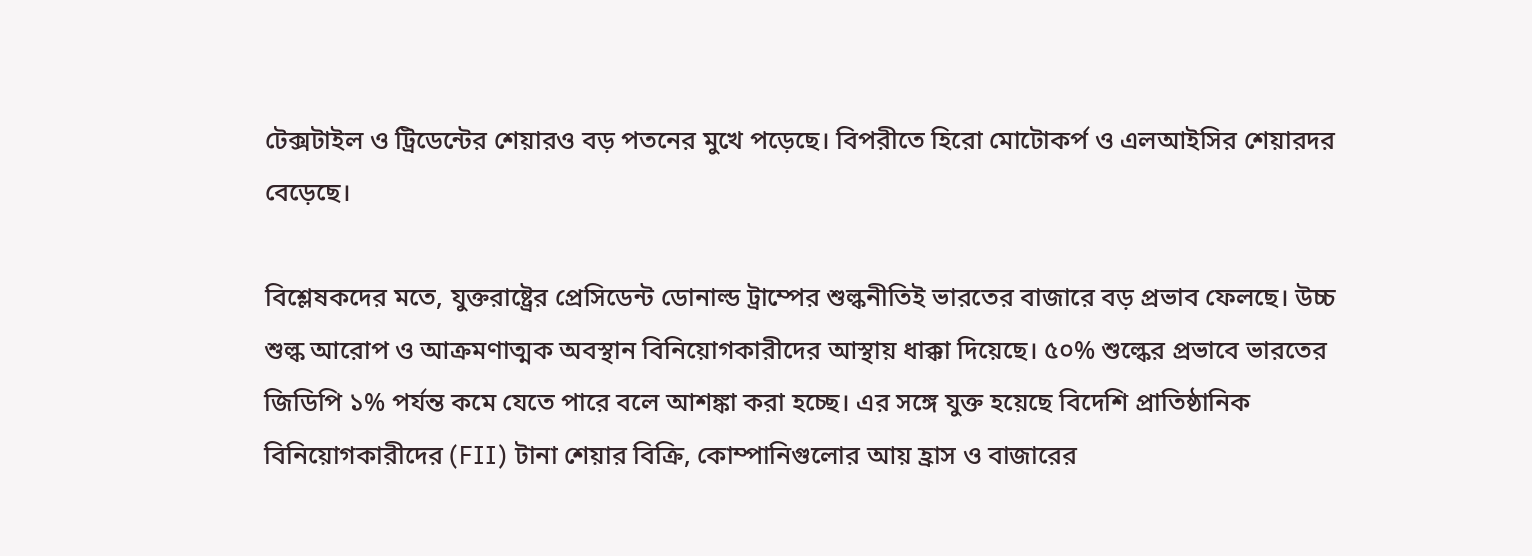টেক্সটাইল ও ট্রিডেন্টের শেয়ারও বড় পতনের মুখে পড়েছে। বিপরীতে হিরো মোটোকর্প ও এলআইসির শেয়ারদর বেড়েছে।

বিশ্লেষকদের মতে, যুক্তরাষ্ট্রের প্রেসিডেন্ট ডোনাল্ড ট্রাম্পের শুল্কনীতিই ভারতের বাজারে বড় প্রভাব ফেলছে। উচ্চ শুল্ক আরোপ ও আক্রমণাত্মক অবস্থান বিনিয়োগকারীদের আস্থায় ধাক্কা দিয়েছে। ৫০% শুল্কের প্রভাবে ভারতের জিডিপি ১% পর্যন্ত কমে যেতে পারে বলে আশঙ্কা করা হচ্ছে। এর সঙ্গে যুক্ত হয়েছে বিদেশি প্রাতিষ্ঠানিক বিনিয়োগকারীদের (FII) টানা শেয়ার বিক্রি, কোম্পানিগুলোর আয় হ্রাস ও বাজারের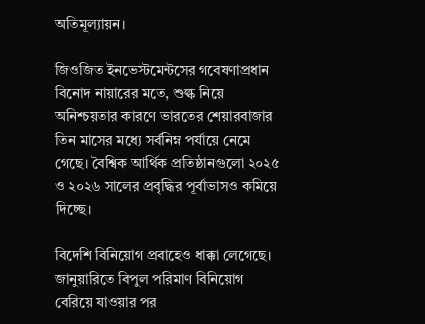অতিমূল্যায়ন।

জিওজিত ইনভেস্টমেন্টসের গবেষণাপ্রধান বিনোদ নায়ারের মতে, শুল্ক নিয়ে অনিশ্চয়তার কারণে ভারতের শেয়ারবাজার তিন মাসের মধ্যে সর্বনিম্ন পর্যায়ে নেমে গেছে। বৈশ্বিক আর্থিক প্রতিষ্ঠানগুলো ২০২৫ ও ২০২৬ সালের প্রবৃদ্ধির পূর্বাভাসও কমিয়ে দিচ্ছে।

বিদেশি বিনিয়োগ প্রবাহেও ধাক্কা লেগেছে। জানুয়ারিতে বিপুল পরিমাণ বিনিয়োগ বেরিয়ে যাওয়ার পর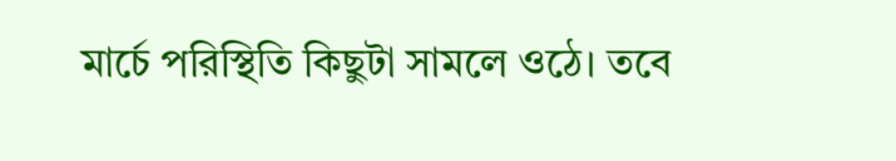মার্চে পরিস্থিতি কিছুটা সামলে ওঠে। তবে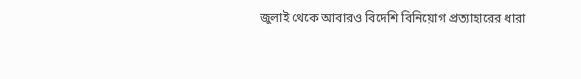জুলাই থেকে আবারও বিদেশি বিনিয়োগ প্রত্যাহারের ধারা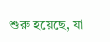শুরু হয়েছে, যা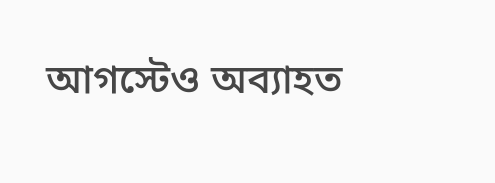আগস্টেও অব্যাহত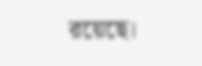রয়েছে।